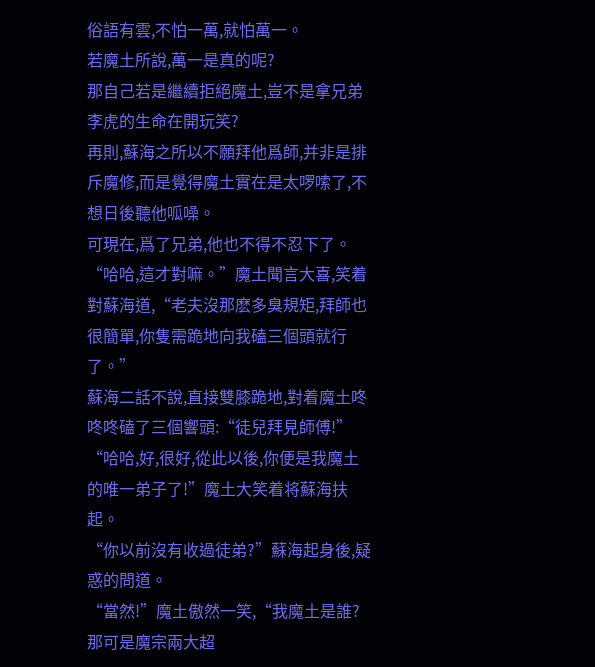俗語有雲,不怕一萬,就怕萬一。
若魔土所說,萬一是真的呢?
那自己若是繼續拒絕魔土,豈不是拿兄弟李虎的生命在開玩笑?
再則,蘇海之所以不願拜他爲師,并非是排斥魔修,而是覺得魔土實在是太啰嗦了,不想日後聽他呱噪。
可現在,爲了兄弟,他也不得不忍下了。
“哈哈,這才對嘛。”魔土聞言大喜,笑着對蘇海道,“老夫沒那麽多臭規矩,拜師也很簡單,你隻需跪地向我磕三個頭就行了。”
蘇海二話不說,直接雙膝跪地,對着魔土咚咚咚磕了三個響頭:“徒兒拜見師傅!”
“哈哈,好,很好,從此以後,你便是我魔土的唯一弟子了!”魔土大笑着将蘇海扶起。
“你以前沒有收過徒弟?”蘇海起身後,疑惑的問道。
“當然!”魔土傲然一笑,“我魔土是誰?那可是魔宗兩大超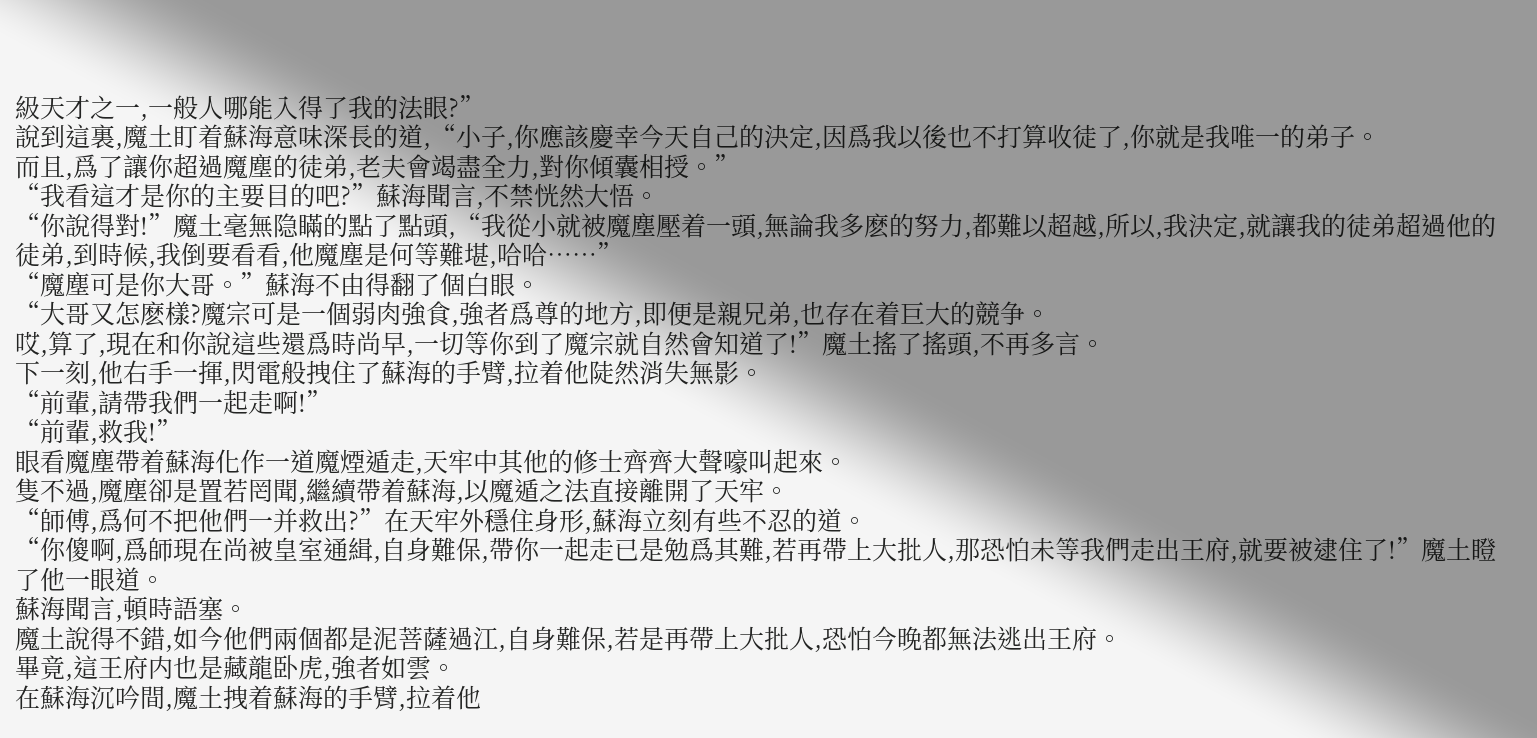級天才之一,一般人哪能入得了我的法眼?”
說到這裏,魔土盯着蘇海意味深長的道,“小子,你應該慶幸今天自己的決定,因爲我以後也不打算收徒了,你就是我唯一的弟子。
而且,爲了讓你超過魔塵的徒弟,老夫會竭盡全力,對你傾囊相授。”
“我看這才是你的主要目的吧?”蘇海聞言,不禁恍然大悟。
“你說得對!”魔土毫無隐瞞的點了點頭,“我從小就被魔塵壓着一頭,無論我多麽的努力,都難以超越,所以,我決定,就讓我的徒弟超過他的徒弟,到時候,我倒要看看,他魔塵是何等難堪,哈哈……”
“魔塵可是你大哥。”蘇海不由得翻了個白眼。
“大哥又怎麽樣?魔宗可是一個弱肉強食,強者爲尊的地方,即便是親兄弟,也存在着巨大的競争。
哎,算了,現在和你說這些還爲時尚早,一切等你到了魔宗就自然會知道了!”魔土搖了搖頭,不再多言。
下一刻,他右手一揮,閃電般拽住了蘇海的手臂,拉着他陡然消失無影。
“前輩,請帶我們一起走啊!”
“前輩,救我!”
眼看魔塵帶着蘇海化作一道魔煙遁走,天牢中其他的修士齊齊大聲嚎叫起來。
隻不過,魔塵卻是置若罔聞,繼續帶着蘇海,以魔遁之法直接離開了天牢。
“師傅,爲何不把他們一并救出?”在天牢外穩住身形,蘇海立刻有些不忍的道。
“你傻啊,爲師現在尚被皇室通緝,自身難保,帶你一起走已是勉爲其難,若再帶上大批人,那恐怕未等我們走出王府,就要被逮住了!”魔土瞪了他一眼道。
蘇海聞言,頓時語塞。
魔土說得不錯,如今他們兩個都是泥菩薩過江,自身難保,若是再帶上大批人,恐怕今晚都無法逃出王府。
畢竟,這王府内也是藏龍卧虎,強者如雲。
在蘇海沉吟間,魔土拽着蘇海的手臂,拉着他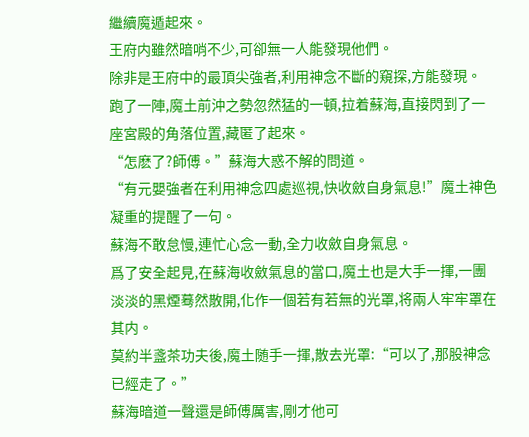繼續魔遁起來。
王府内雖然暗哨不少,可卻無一人能發現他們。
除非是王府中的最頂尖強者,利用神念不斷的窺探,方能發現。
跑了一陣,魔土前沖之勢忽然猛的一頓,拉着蘇海,直接閃到了一座宮殿的角落位置,藏匿了起來。
“怎麽了?師傅。”蘇海大惑不解的問道。
“有元嬰強者在利用神念四處巡視,快收斂自身氣息!”魔土神色凝重的提醒了一句。
蘇海不敢怠慢,連忙心念一動,全力收斂自身氣息。
爲了安全起見,在蘇海收斂氣息的當口,魔土也是大手一揮,一團淡淡的黑煙蓦然散開,化作一個若有若無的光罩,将兩人牢牢罩在其内。
莫約半盞茶功夫後,魔土随手一揮,散去光罩:“可以了,那股神念已經走了。”
蘇海暗道一聲還是師傅厲害,剛才他可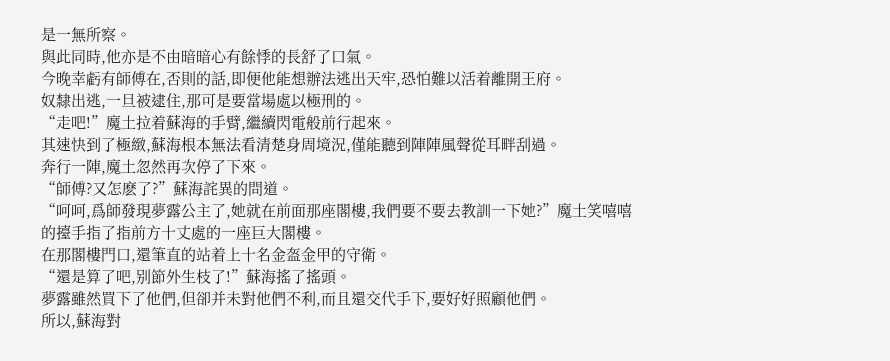是一無所察。
與此同時,他亦是不由暗暗心有餘悸的長舒了口氣。
今晚幸虧有師傅在,否則的話,即便他能想辦法逃出天牢,恐怕難以活着離開王府。
奴隸出逃,一旦被逮住,那可是要當場處以極刑的。
“走吧!”魔土拉着蘇海的手臂,繼續閃電般前行起來。
其速快到了極緻,蘇海根本無法看清楚身周境況,僅能聽到陣陣風聲從耳畔刮過。
奔行一陣,魔土忽然再次停了下來。
“師傅?又怎麽了?”蘇海詫異的問道。
“呵呵,爲師發現夢露公主了,她就在前面那座閣樓,我們要不要去教訓一下她?”魔土笑嘻嘻的擡手指了指前方十丈處的一座巨大閣樓。
在那閣樓門口,還筆直的站着上十名金盔金甲的守衛。
“還是算了吧,别節外生枝了!”蘇海搖了搖頭。
夢露雖然買下了他們,但卻并未對他們不利,而且還交代手下,要好好照顧他們。
所以,蘇海對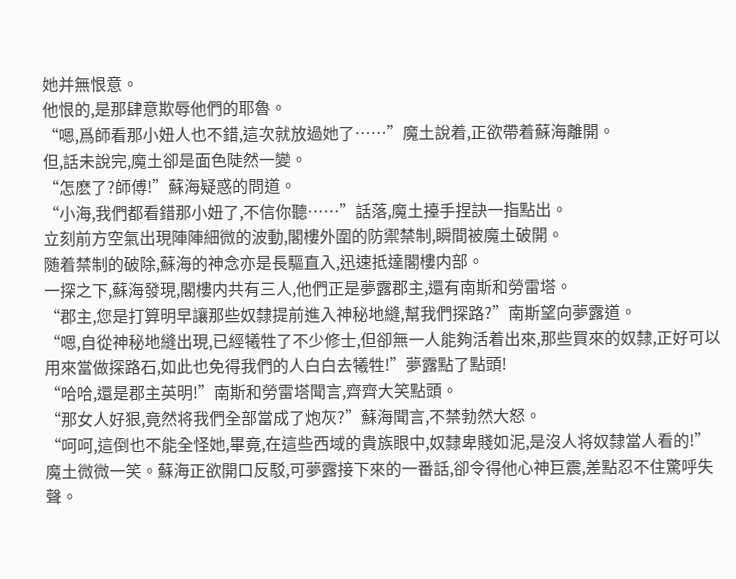她并無恨意。
他恨的,是那肆意欺辱他們的耶魯。
“嗯,爲師看那小妞人也不錯,這次就放過她了……”魔土說着,正欲帶着蘇海離開。
但,話未說完,魔土卻是面色陡然一變。
“怎麽了?師傅!”蘇海疑惑的問道。
“小海,我們都看錯那小妞了,不信你聽……”話落,魔土擡手捏訣一指點出。
立刻前方空氣出現陣陣細微的波動,閣樓外圍的防禦禁制,瞬間被魔土破開。
随着禁制的破除,蘇海的神念亦是長驅直入,迅速抵達閣樓内部。
一探之下,蘇海發現,閣樓内共有三人,他們正是夢露郡主,還有南斯和勞雷塔。
“郡主,您是打算明早讓那些奴隸提前進入神秘地縫,幫我們探路?”南斯望向夢露道。
“嗯,自從神秘地縫出現,已經犧牲了不少修士,但卻無一人能夠活着出來,那些買來的奴隸,正好可以用來當做探路石,如此也免得我們的人白白去犧牲!”夢露點了點頭!
“哈哈,還是郡主英明!”南斯和勞雷塔聞言,齊齊大笑點頭。
“那女人好狠,竟然将我們全部當成了炮灰?”蘇海聞言,不禁勃然大怒。
“呵呵,這倒也不能全怪她,畢竟,在這些西域的貴族眼中,奴隸卑賤如泥,是沒人将奴隸當人看的!”魔土微微一笑。蘇海正欲開口反駁,可夢露接下來的一番話,卻令得他心神巨震,差點忍不住驚呼失聲。